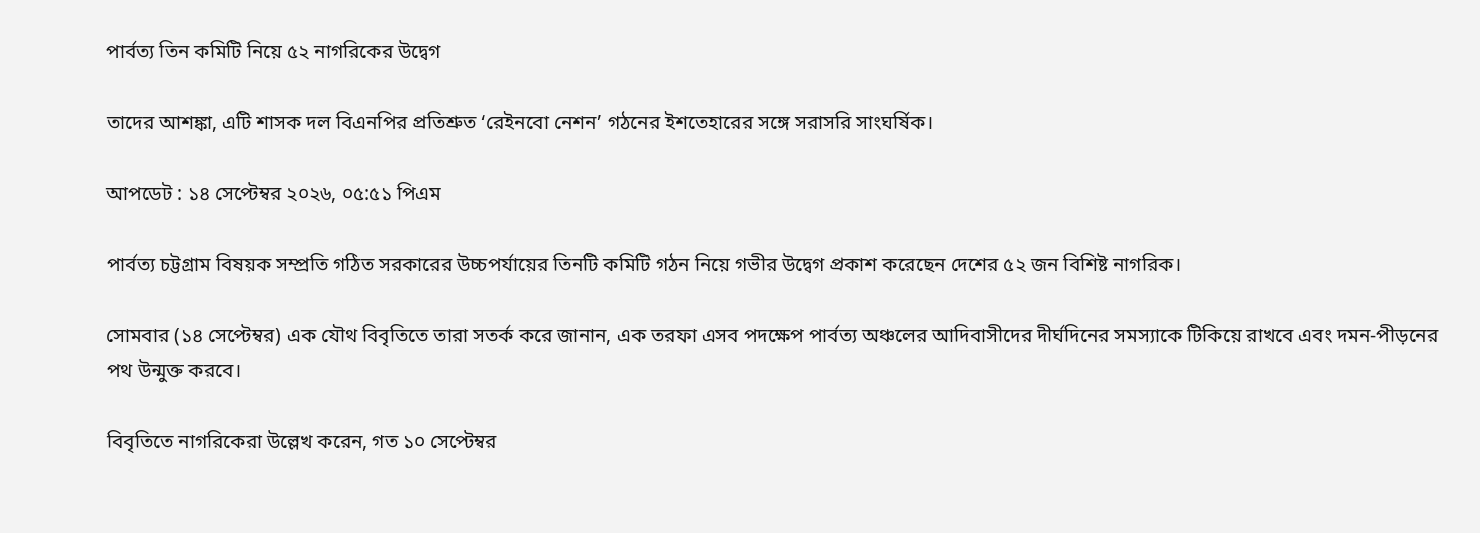পার্বত্য তিন কমিটি নিয়ে ৫২ নাগরিকের উদ্বেগ

তাদের আশঙ্কা, এটি শাসক দল বিএনপির প্রতিশ্রুত ‘রেইনবো নেশন’ গঠনের ইশতেহারের সঙ্গে সরাসরি সাংঘর্ষিক।

আপডেট : ১৪ সেপ্টেম্বর ২০২৬, ০৫:৫১ পিএম

পার্বত্য চট্টগ্রাম বিষয়ক সম্প্রতি গঠিত সরকারের উচ্চপর্যায়ের তিনটি কমিটি গঠন নিয়ে গভীর উদ্বেগ প্রকাশ করেছেন দেশের ৫২ জন বিশিষ্ট নাগরিক।

সোমবার (১৪ সেপ্টেম্বর) এক যৌথ বিবৃতিতে তারা সতর্ক করে জানান, এক তরফা এসব পদক্ষেপ পার্বত্য অঞ্চলের আদিবাসীদের দীর্ঘদিনের সমস্যাকে টিকিয়ে রাখবে এবং দমন-পীড়নের পথ উন্মুক্ত করবে।

বিবৃতিতে নাগরিকেরা উল্লেখ করেন, গত ১০ সেপ্টেম্বর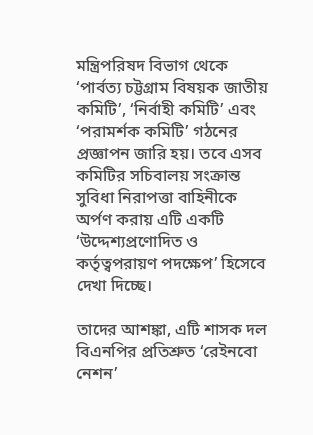মন্ত্রিপরিষদ বিভাগ থেকে ‘পার্বত্য চট্টগ্রাম বিষয়ক জাতীয় কমিটি’, ‘নির্বাহী কমিটি’ এবং ‘পরামর্শক কমিটি’ গঠনের প্রজ্ঞাপন জারি হয়। তবে এসব কমিটির সচিবালয় সংক্রান্ত সুবিধা নিরাপত্তা বাহিনীকে অর্পণ করায় এটি একটি ‘উদ্দেশ্যপ্রণোদিত ও কর্তৃত্বপরায়ণ পদক্ষেপ’ হিসেবে দেখা দিচ্ছে।

তাদের আশঙ্কা, এটি শাসক দল বিএনপির প্রতিশ্রুত ‘রেইনবো নেশন’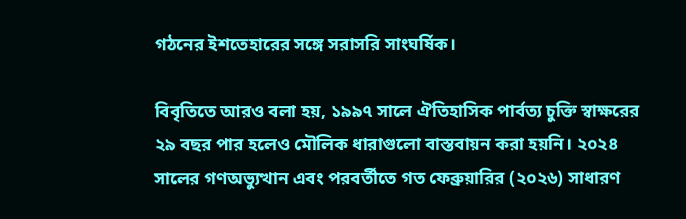গঠনের ইশতেহারের সঙ্গে সরাসরি সাংঘর্ষিক।

বিবৃতিতে আরও বলা হয়, ১৯৯৭ সালে ঐতিহাসিক পার্বত্য চুক্তি স্বাক্ষরের ২৯ বছর পার হলেও মৌলিক ধারাগুলো বাস্তবায়ন করা হয়নি। ২০২৪ সালের গণঅভ্যুত্থান এবং পরবর্তীতে গত ফেব্রুয়ারির (২০২৬) সাধারণ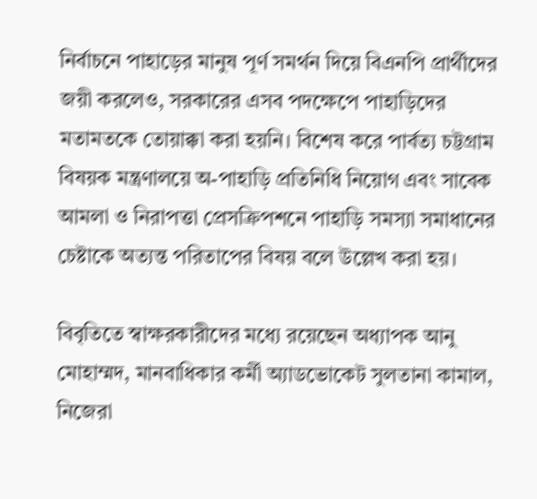নির্বাচনে পাহাড়ের মানুষ পূর্ণ সমর্থন দিয়ে বিএনপি প্রার্থীদের জয়ী করলেও, সরকারের এসব পদক্ষেপে পাহাড়িদের মতামতকে তোয়াক্কা করা হয়নি। বিশেষ করে পার্বত্য চট্টগ্রাম বিষয়ক মন্ত্রণালয়ে অ-পাহাড়ি প্রতিনিধি নিয়োগ এবং সাবেক আমলা ও নিরাপত্তা প্রেসক্রিপশনে পাহাড়ি সমস্যা সমাধানের চেষ্টাকে অত্যন্ত পরিতাপের বিষয় বলে উল্লেখ করা হয়।

বিবৃতিতে স্বাক্ষরকারীদের মধ্যে রয়েছেন অধ্যাপক আনু মোহাম্মদ, মানবাধিকার কর্মী অ্যাডভোকেট সুলতানা কামাল, নিজেরা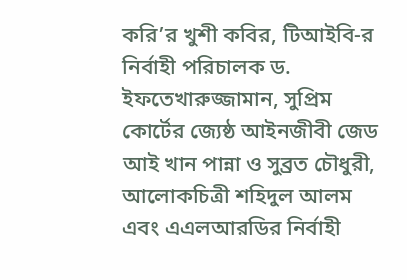করি’র খুশী কবির, টিআইবি-র নির্বাহী পরিচালক ড. ইফতেখারুজ্জামান, সুপ্রিম কোর্টের জ্যেষ্ঠ আইনজীবী জেড আই খান পান্না ও সুব্রত চৌধুরী, আলোকচিত্রী শহিদুল আলম এবং এএলআরডির নির্বাহী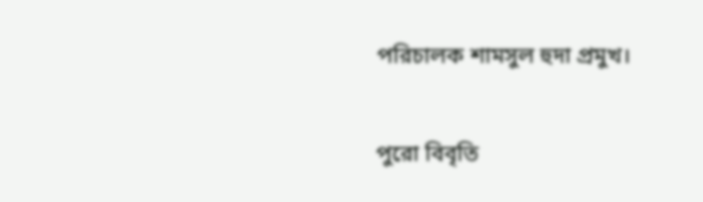পরিচালক শামসুল হুদা প্রমুখ।

পুরো বিবৃতি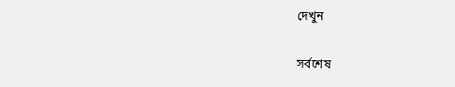দেখুন

সর্বশেষ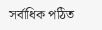সর্বাধিক পঠিত